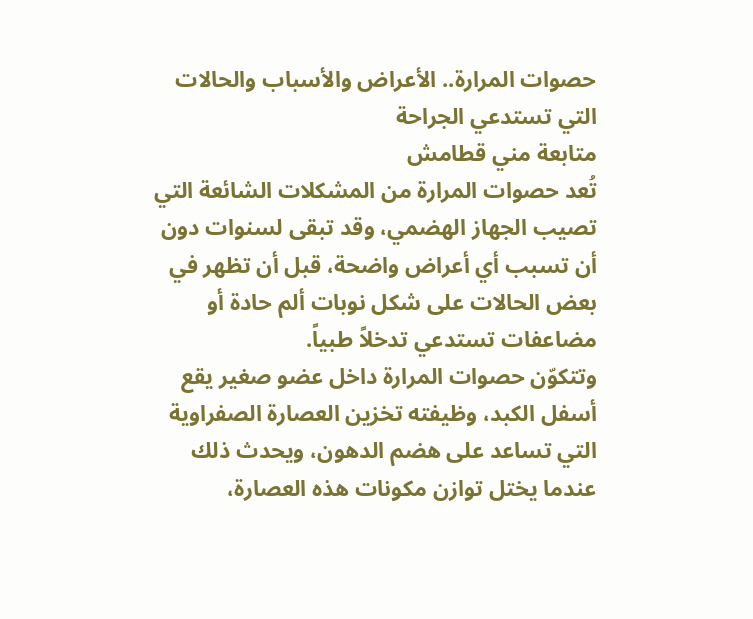حصوات المرارة.. الأعراض والأسباب والحالات التي تستدعي الجراحة
متابعة مني قطامش
تُعد حصوات المرارة من المشكلات الشائعة التي تصيب الجهاز الهضمي، وقد تبقى لسنوات دون أن تسبب أي أعراض واضحة، قبل أن تظهر في بعض الحالات على شكل نوبات ألم حادة أو مضاعفات تستدعي تدخلاً طبياً.
وتتكوّن حصوات المرارة داخل عضو صغير يقع أسفل الكبد، وظيفته تخزين العصارة الصفراوية التي تساعد على هضم الدهون، ويحدث ذلك عندما يختل توازن مكونات هذه العصارة،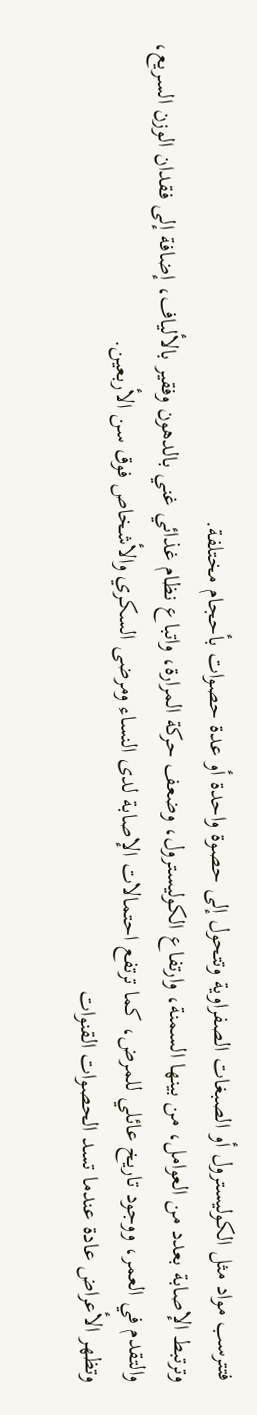فتترسب مواد مثل الكوليسترول أو الصبغات الصفراوية وتتحول إلى حصوة واحدة أو عدة حصوات بأحجام مختلفة.
وترتبط الإصابة بعدد من العوامل، من بينها السمنة، وارتفاع الكوليسترول، وضعف حركة المرارة، واتباع نظام غذائي غني بالدهون وفقير بالألياف، إضافة إلى فقدان الوزن السريع، والتقدم في العمر، ووجود تاريخ عائلي للمرض، كما ترتفع احتمالات الإصابة لدى النساء ومرضى السكري والأشخاص فوق سن الأربعين.
وتظهر الأعراض عادة عندما تسد الحصوات القنوات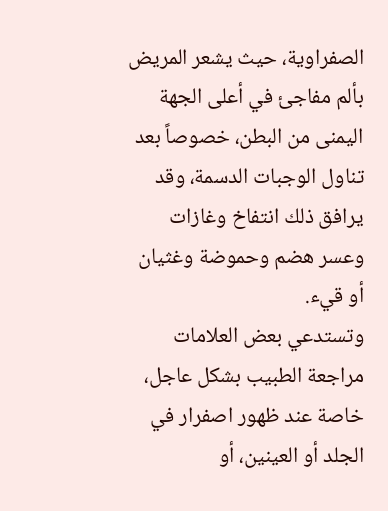الصفراوية، حيث يشعر المريض بألم مفاجئ في أعلى الجهة اليمنى من البطن، خصوصاً بعد تناول الوجبات الدسمة، وقد يرافق ذلك انتفاخ وغازات وعسر هضم وحموضة وغثيان أو قيء.
وتستدعي بعض العلامات مراجعة الطبيب بشكل عاجل، خاصة عند ظهور اصفرار في الجلد أو العينين، أو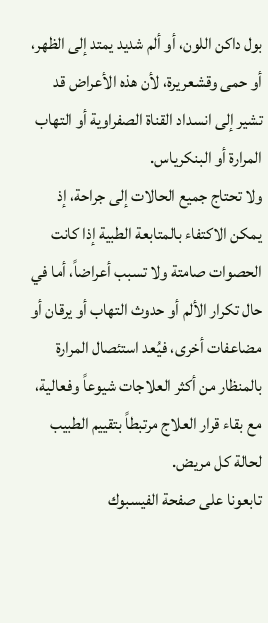بول داكن اللون، أو ألم شديد يمتد إلى الظهر، أو حمى وقشعريرة، لأن هذه الأعراض قد تشير إلى انسداد القناة الصفراوية أو التهاب المرارة أو البنكرياس.
ولا تحتاج جميع الحالات إلى جراحة، إذ يمكن الاكتفاء بالمتابعة الطبية إذا كانت الحصوات صامتة ولا تسبب أعراضاً، أما في حال تكرار الألم أو حدوث التهاب أو يرقان أو مضاعفات أخرى، فيُعد استئصال المرارة بالمنظار من أكثر العلاجات شيوعاً وفعالية، مع بقاء قرار العلاج مرتبطاً بتقييم الطبيب لحالة كل مريض.
تابعونا على صفحة الفيسبوك